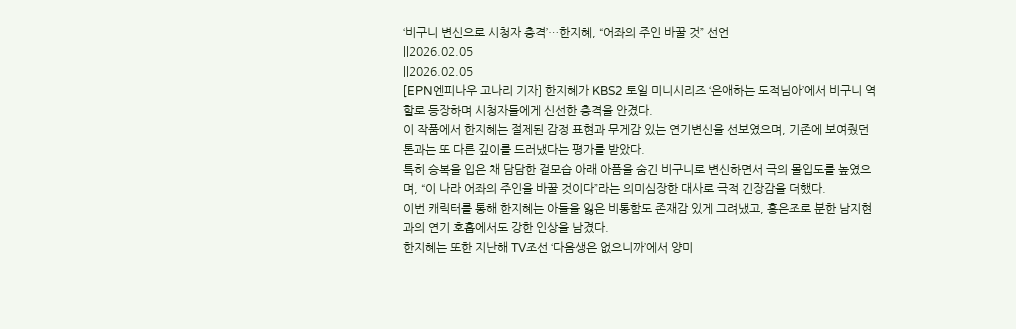‘비구니 변신으로 시청자 충격’…한지혜, “어좌의 주인 바꿀 것” 선언
||2026.02.05
||2026.02.05
[EPN엔피나우 고나리 기자] 한지혜가 KBS2 토일 미니시리즈 ‘은애하는 도적님아’에서 비구니 역할로 등장하며 시청자들에게 신선한 충격을 안겼다.
이 작품에서 한지혜는 절제된 감정 표현과 무게감 있는 연기변신을 선보였으며, 기존에 보여줬던 톤과는 또 다른 깊이를 드러냈다는 평가를 받았다.
특히 승복을 입은 채 담담한 겉모습 아래 아픔을 숨긴 비구니로 변신하면서 극의 몰입도를 높였으며, “이 나라 어좌의 주인을 바꿀 것이다”라는 의미심장한 대사로 극적 긴장감을 더했다.
이번 캐릭터를 통해 한지혜는 아들을 잃은 비통함도 존재감 있게 그려냈고, 홍은조로 분한 남지현과의 연기 호흡에서도 강한 인상을 남겼다.
한지혜는 또한 지난해 TV조선 ‘다음생은 없으니까’에서 양미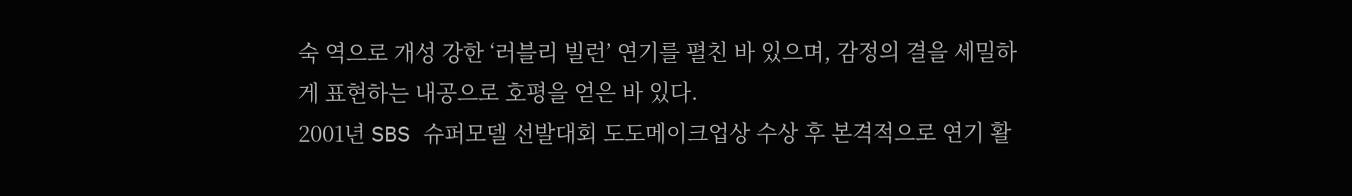숙 역으로 개성 강한 ‘러블리 빌런’ 연기를 펼친 바 있으며, 감정의 결을 세밀하게 표현하는 내공으로 호평을 얻은 바 있다.
2001년 SBS 슈퍼모델 선발대회 도도메이크업상 수상 후 본격적으로 연기 활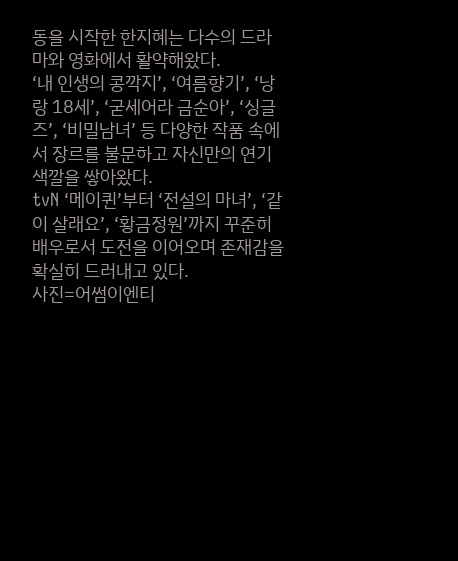동을 시작한 한지혜는 다수의 드라마와 영화에서 활약해왔다.
‘내 인생의 콩깍지’, ‘여름향기’, ‘낭랑 18세’, ‘굳세어라 금순아’, ‘싱글즈’, ‘비밀남녀’ 등 다양한 작품 속에서 장르를 불문하고 자신만의 연기 색깔을 쌓아왔다.
tvN ‘메이퀸’부터 ‘전설의 마녀’, ‘같이 살래요’, ‘황금정원’까지 꾸준히 배우로서 도전을 이어오며 존재감을 확실히 드러내고 있다.
사진=어썸이엔티